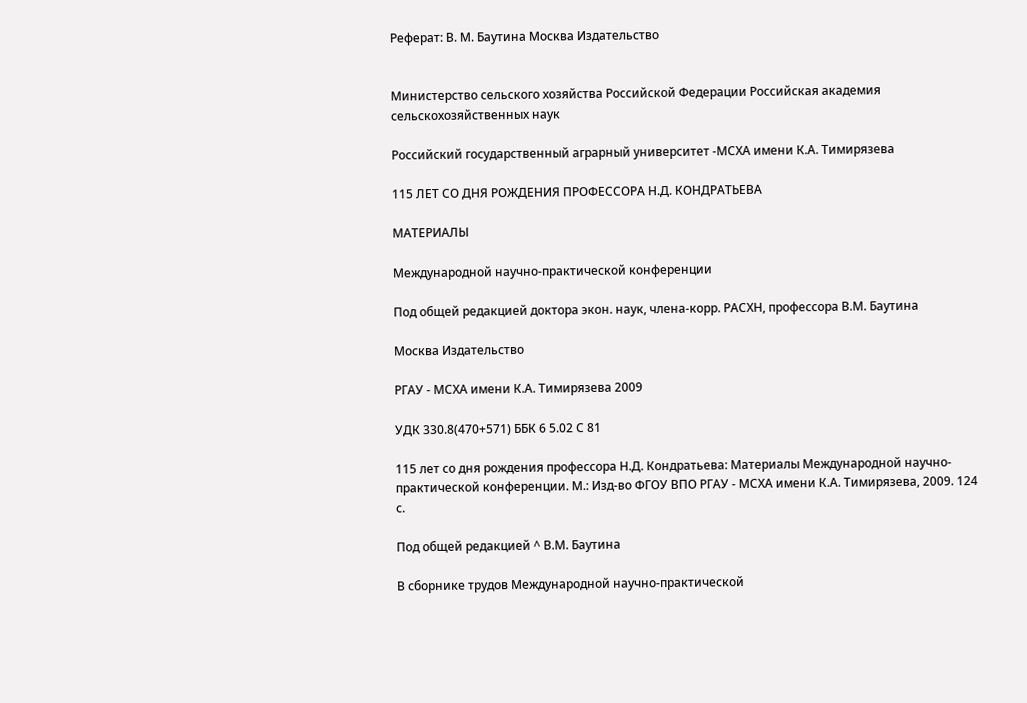Реферат: В. М. Баутина Москва Издательство


Министерство сельского хозяйства Российской Федерации Российская академия сельскохозяйственных наук

Российский государственный аграрный университет -МСХА имени К.А. Тимирязева

115 ЛЕТ СО ДНЯ РОЖДЕНИЯ ПРОФЕССОРА Н.Д. КОНДРАТЬЕВА

МАТЕРИАЛЫ

Международной научно-практической конференции

Под общей редакцией доктора экон. наук, члена-корр. РАСХН, профессора В.М. Баутина

Москва Издательство

РГАУ - МСХА имени К.А. Тимирязева 2009

УДК 330.8(470+571) ББК 6 5.02 С 81

115 лет со дня рождения профессора Н.Д. Кондратьева: Материалы Международной научно-практической конференции. М.: Изд-во ФГОУ ВПО РГАУ - МСХА имени К.А. Тимирязева, 2009. 124 с.

Под общей редакцией ^ В.М. Баутина

В сборнике трудов Международной научно-практической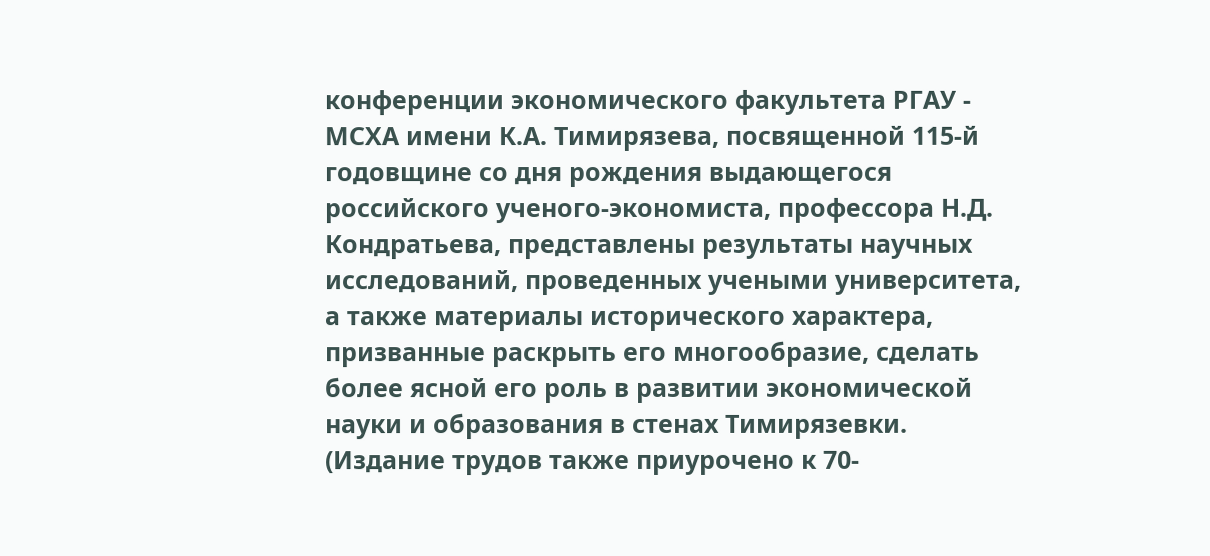конференции экономического факультета РГАУ - МСХА имени К.А. Тимирязева, посвященной 115-й годовщине со дня рождения выдающегося российского ученого-экономиста, профессора Н.Д. Кондратьева, представлены результаты научных исследований, проведенных учеными университета, а также материалы исторического характера, призванные раскрыть его многообразие, сделать более ясной его роль в развитии экономической науки и образования в стенах Тимирязевки. (Издание трудов также приурочено к 70-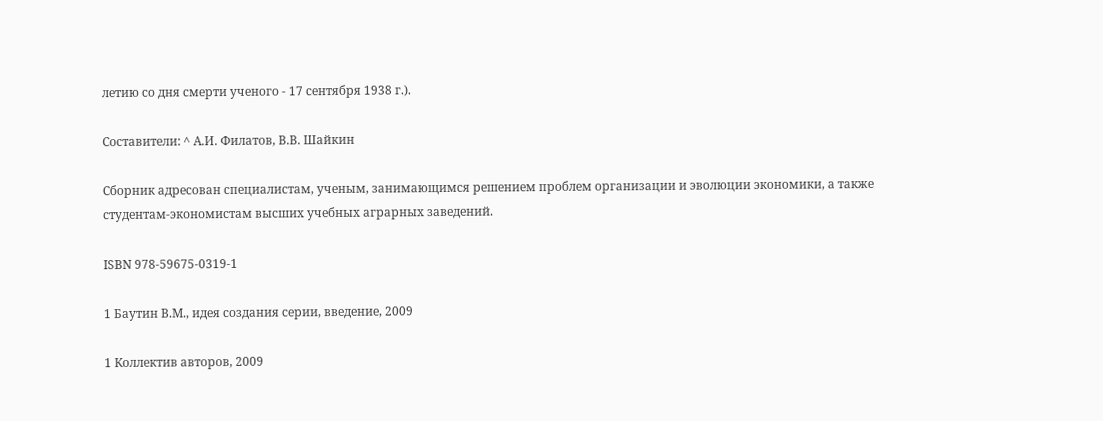летию со дня смерти ученого - 17 сентября 1938 г.).

Составители: ^ А.И. Филатов, В.В. Шайкин

Сборник адресован специалистам, ученым, занимающимся решением проблем организации и эволюции экономики, а также студентам-экономистам высших учебных аграрных заведений.

ISBN 978-59675-0319-1

1 Баутин В.М., идея создания серии, введение, 2009

1 Коллектив авторов, 2009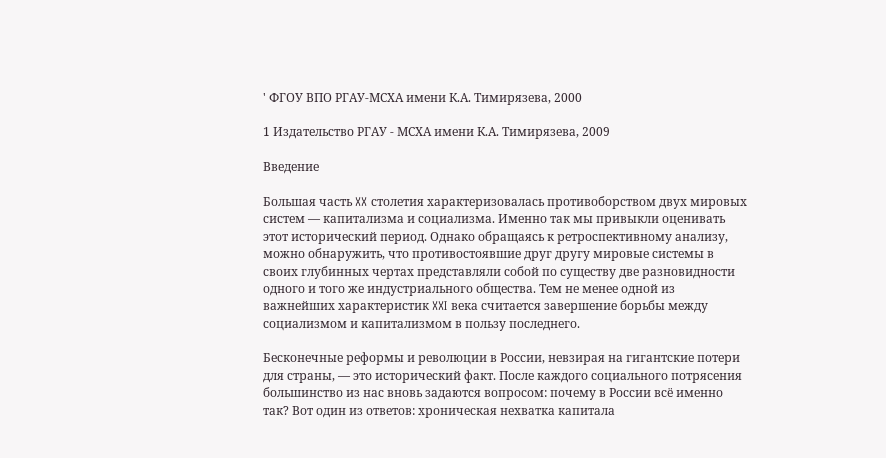' ФГОУ ВПО РГАУ-МСХА имени К.А. Тимирязева, 2000

1 Издательство РГАУ - МСХА имени К.А. Тимирязева, 2009

Введение

Большая часть XX столетия характеризовалась противоборством двух мировых систем — капитализма и социализма. Именно так мы привыкли оценивать этот исторический период. Однако обращаясь к ретроспективному анализу, можно обнаружить, что противостоявшие друг другу мировые системы в своих глубинных чертах представляли собой по существу две разновидности одного и того же индустриального общества. Тем не менее одной из важнейших характеристик XXI века считается завершение борьбы между социализмом и капитализмом в пользу последнего.

Бесконечные реформы и революции в России, невзирая на гигантские потери для страны, — это исторический факт. После каждого социального потрясения большинство из нас вновь задаются вопросом: почему в России всё именно так? Вот один из ответов: хроническая нехватка капитала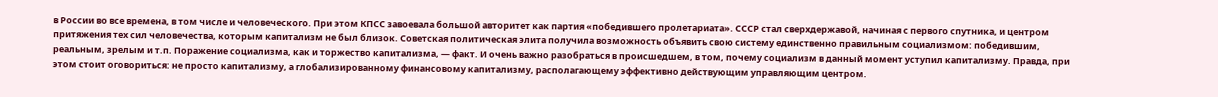в России во все времена, в том числе и человеческого. При этом КПСС завоевала большой авторитет как партия «победившего пролетариата». СССР стал сверхдержавой, начиная с первого спутника, и центром притяжения тех сил человечества, которым капитализм не был близок. Советская политическая элита получила возможность объявить свою систему единственно правильным социализмом: победившим, реальным, зрелым и т.п. Поражение социализма, как и торжество капитализма, — факт. И очень важно разобраться в происшедшем, в том, почему социализм в данный момент уступил капитализму. Правда, при этом стоит оговориться: не просто капитализму, а глобализированному финансовому капитализму, располагающему эффективно действующим управляющим центром.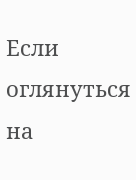Если оглянуться на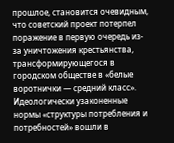прошлое, становится очевидным, что советский проект потерпел поражение в первую очередь из-за уничтожения крестьянства, трансформирующегося в городском обществе в «белые воротнички — средний класс». Идеологически узаконенные нормы «структуры потребления и потребностей» вошли в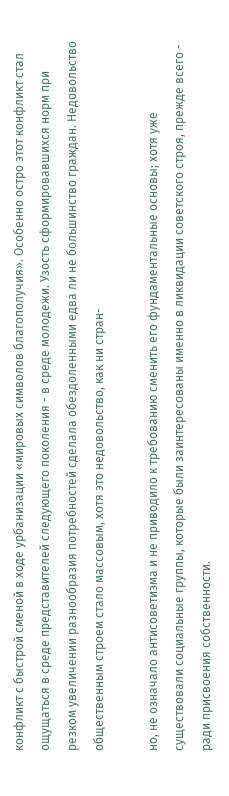конфликт с быстрой сменой в ходе урбанизации «мировых символов благополучия». Особенно остро этот конфликт стал ощущаться в среде представителей следующего поколения - в среде молодежи. Узость сформировавшихся норм при резком увеличении разнообразия потребностей сделала обездоленными едва ли не большинство граждан. Недовольство общественным строем стало массовым, хотя это недовольство, как ни стран-

но, не означало антисоветизма и не приводило к требованию сменить его фундаментальные основы; хотя уже существовали социальные группы, которые были заинтересованы именно в ликвидации советского строя, прежде всего - ради присвоения собственности.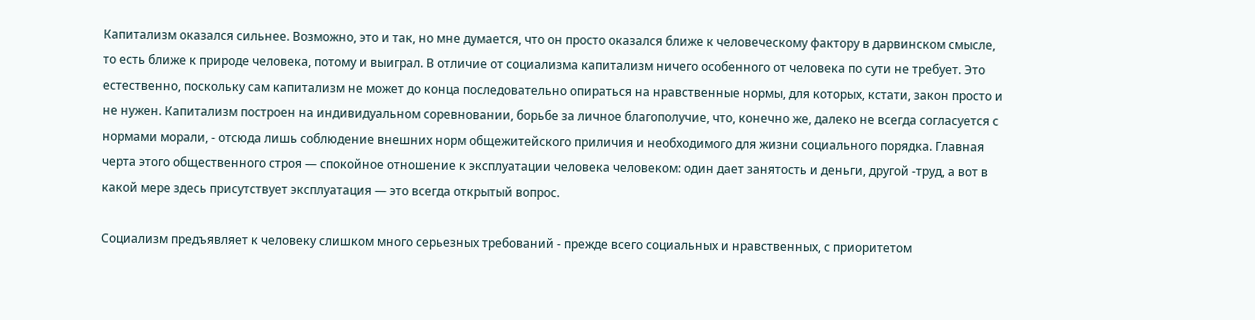Капитализм оказался сильнее. Возможно, это и так, но мне думается, что он просто оказался ближе к человеческому фактору в дарвинском смысле, то есть ближе к природе человека, потому и выиграл. В отличие от социализма капитализм ничего особенного от человека по сути не требует. Это естественно, поскольку сам капитализм не может до конца последовательно опираться на нравственные нормы, для которых, кстати, закон просто и не нужен. Капитализм построен на индивидуальном соревновании, борьбе за личное благополучие, что, конечно же, далеко не всегда согласуется с нормами морали, - отсюда лишь соблюдение внешних норм общежитейского приличия и необходимого для жизни социального порядка. Главная черта этого общественного строя — спокойное отношение к эксплуатации человека человеком: один дает занятость и деньги, другой -труд, а вот в какой мере здесь присутствует эксплуатация — это всегда открытый вопрос.

Социализм предъявляет к человеку слишком много серьезных требований - прежде всего социальных и нравственных, с приоритетом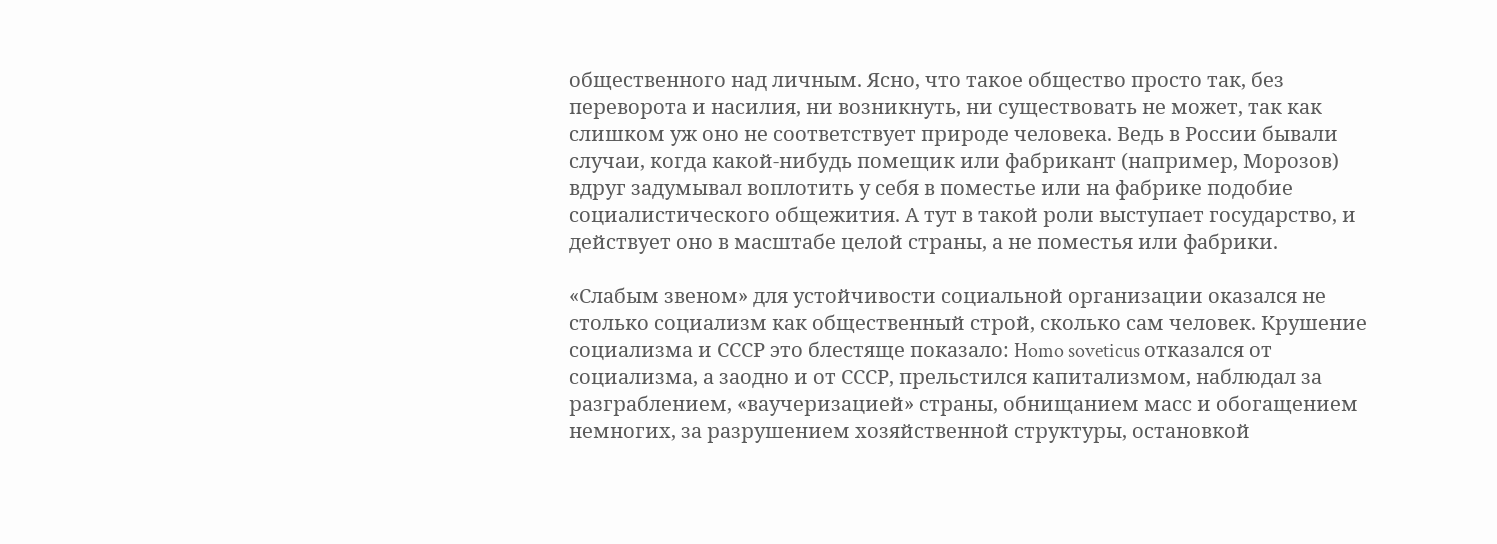общественного над личным. Ясно, что такое общество просто так, без переворота и насилия, ни возникнуть, ни существовать не может, так как слишком уж оно не соответствует природе человека. Ведь в России бывали случаи, когда какой-нибудь помещик или фабрикант (например, Морозов) вдруг задумывал воплотить у себя в поместье или на фабрике подобие социалистического общежития. А тут в такой роли выступает государство, и действует оно в масштабе целой страны, а не поместья или фабрики.

«Слабым звеном» для устойчивости социальной организации оказался не столько социализм как общественный строй, сколько сам человек. Крушение социализма и СССР это блестяще показало: Homo soveticus отказался от социализма, а заодно и от СССР, прельстился капитализмом, наблюдал за разграблением, «ваучеризацией» страны, обнищанием масс и обогащением немногих, за разрушением хозяйственной структуры, остановкой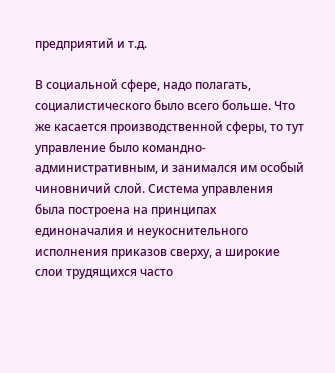предприятий и т.д.

В социальной сфере, надо полагать, социалистического было всего больше. Что же касается производственной сферы, то тут управление было командно-административным, и занимался им особый чиновничий слой. Система управления была построена на принципах единоначалия и неукоснительного исполнения приказов сверху, а широкие слои трудящихся часто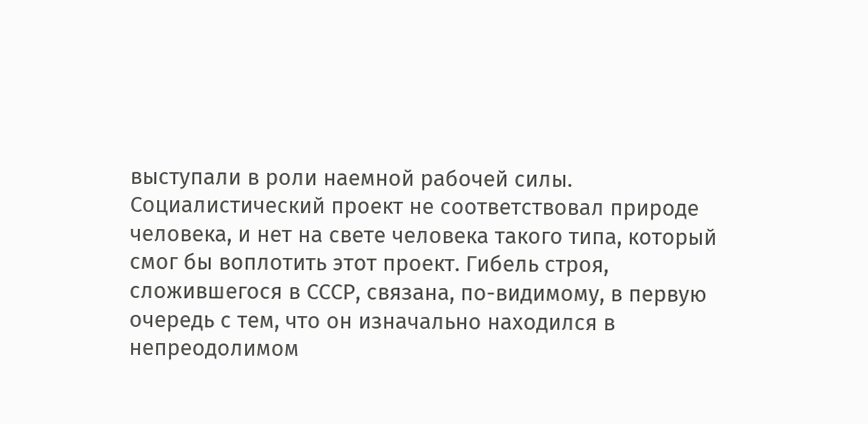выступали в роли наемной рабочей силы. Социалистический проект не соответствовал природе человека, и нет на свете человека такого типа, который смог бы воплотить этот проект. Гибель строя, сложившегося в СССР, связана, по-видимому, в первую очередь с тем, что он изначально находился в непреодолимом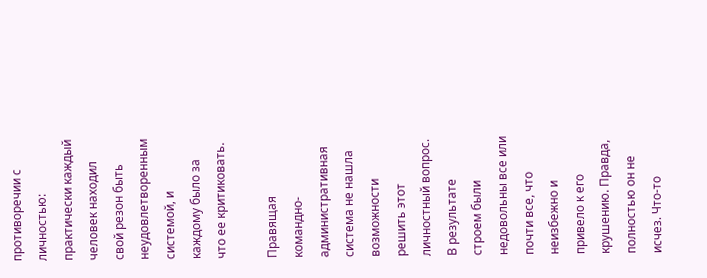противоречии с личностью: практически каждый человек находил свой резон быть неудовлетворенным системой, и каждому было за что ее критиковать.

Правящая командно-административная система не нашла возможности решить этот личностный вопрос. В результате строем были недовольны все или почти все, что неизбежно и привело к его крушению. Правда, полностью он не исчез. Что-то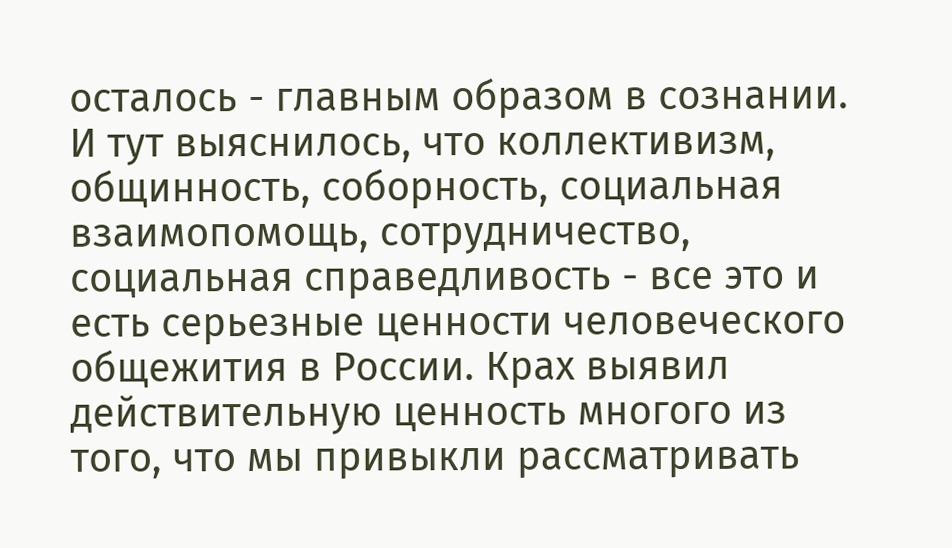осталось - главным образом в сознании. И тут выяснилось, что коллективизм, общинность, соборность, социальная взаимопомощь, сотрудничество, социальная справедливость - все это и есть серьезные ценности человеческого общежития в России. Крах выявил действительную ценность многого из того, что мы привыкли рассматривать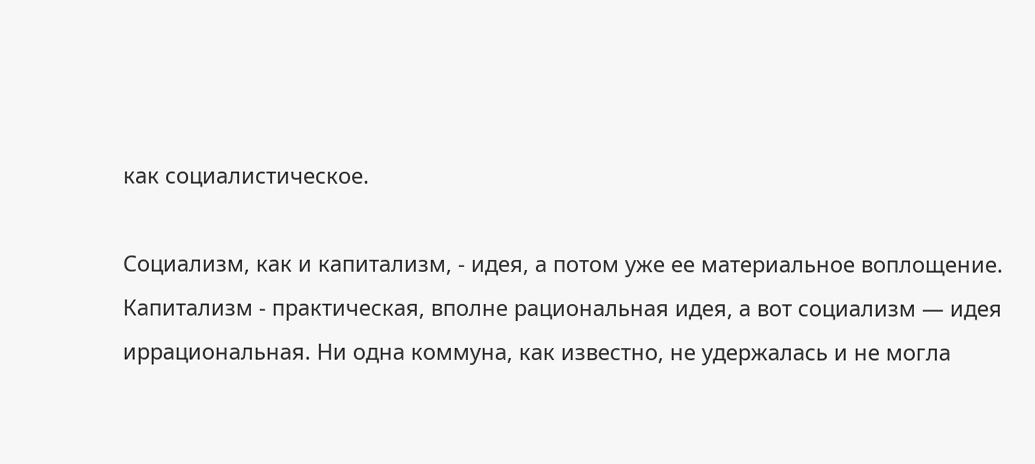как социалистическое.

Социализм, как и капитализм, - идея, а потом уже ее материальное воплощение. Капитализм - практическая, вполне рациональная идея, а вот социализм — идея иррациональная. Ни одна коммуна, как известно, не удержалась и не могла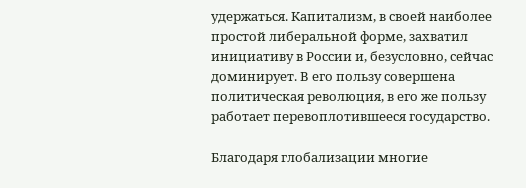удержаться. Капитализм, в своей наиболее простой либеральной форме, захватил инициативу в России и, безусловно, сейчас доминирует. В его пользу совершена политическая революция, в его же пользу работает перевоплотившееся государство.

Благодаря глобализации многие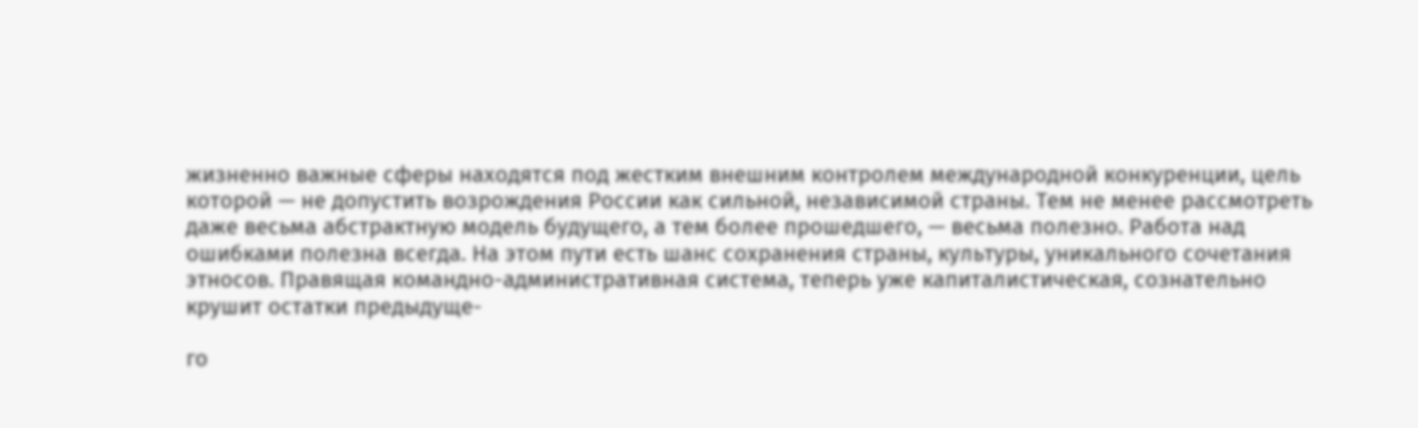жизненно важные сферы находятся под жестким внешним контролем международной конкуренции, цель которой — не допустить возрождения России как сильной, независимой страны. Тем не менее рассмотреть даже весьма абстрактную модель будущего, а тем более прошедшего, — весьма полезно. Работа над ошибками полезна всегда. На этом пути есть шанс сохранения страны, культуры, уникального сочетания этносов. Правящая командно-административная система, теперь уже капиталистическая, сознательно крушит остатки предыдуще-

го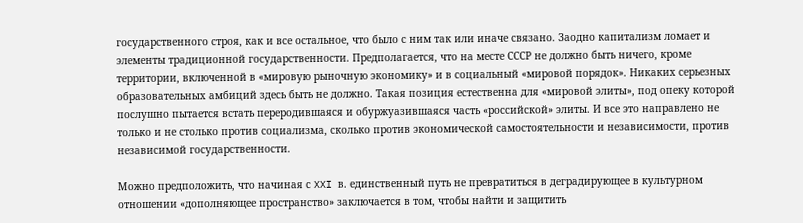государственного строя, как и все остальное, что было с ним так или иначе связано. Заодно капитализм ломает и элементы традиционной государственности. Предполагается, что на месте СССР не должно быть ничего, кроме территории, включенной в «мировую рыночную экономику» и в социальный «мировой порядок». Никаких серьезных образовательных амбиций здесь быть не должно. Такая позиция естественна для «мировой элиты», под опеку которой послушно пытается встать переродившаяся и обуржуазившаяся часть «российской» элиты. И все это направлено не только и не столько против социализма, сколько против экономической самостоятельности и независимости, против независимой государственности.

Можно предположить, что начиная с XXI в. единственный путь не превратиться в деградирующее в культурном отношении «дополняющее пространство» заключается в том, чтобы найти и защитить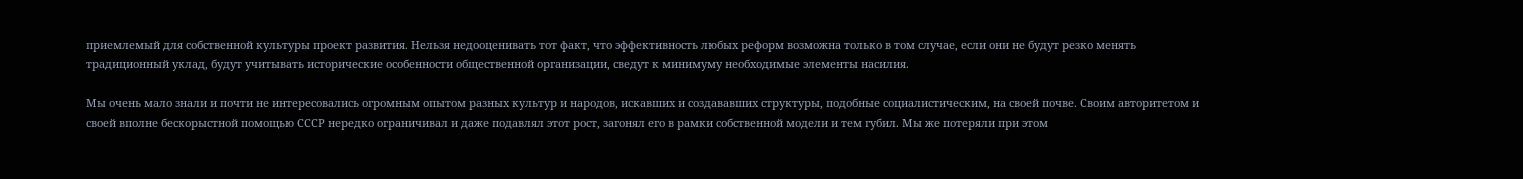приемлемый для собственной культуры проект развития. Нельзя недооценивать тот факт, что эффективность любых реформ возможна только в том случае, если они не будут резко менять традиционный уклад, будут учитывать исторические особенности общественной организации, сведут к минимуму необходимые элементы насилия.

Мы очень мало знали и почти не интересовались огромным опытом разных культур и народов, искавших и создававших структуры, подобные социалистическим, на своей почве. Своим авторитетом и своей вполне бескорыстной помощью СССР нередко ограничивал и даже подавлял этот рост, загонял его в рамки собственной модели и тем губил. Мы же потеряли при этом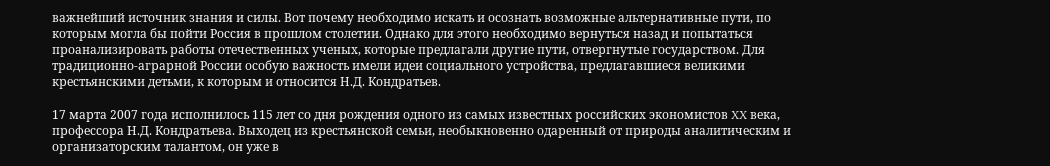важнейший источник знания и силы. Вот почему необходимо искать и осознать возможные альтернативные пути, по которым могла бы пойти Россия в прошлом столетии. Однако для этого необходимо вернуться назад и попытаться проанализировать работы отечественных ученых, которые предлагали другие пути, отвергнутые государством. Для традиционно-аграрной России особую важность имели идеи социального устройства, предлагавшиеся великими крестьянскими детьми, к которым и относится Н.Д. Кондратьев.

17 марта 2007 года исполнилось 115 лет со дня рождения одного из самых известных российских экономистов XX века, профессора Н.Д. Кондратьева. Выходец из крестьянской семьи, необыкновенно одаренный от природы аналитическим и организаторским талантом, он уже в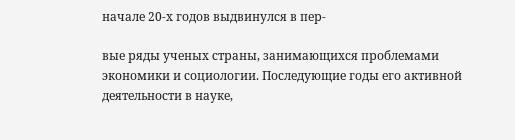начале 20-х годов выдвинулся в пер-

вые ряды ученых страны, занимающихся проблемами экономики и социологии. Последующие годы его активной деятельности в науке,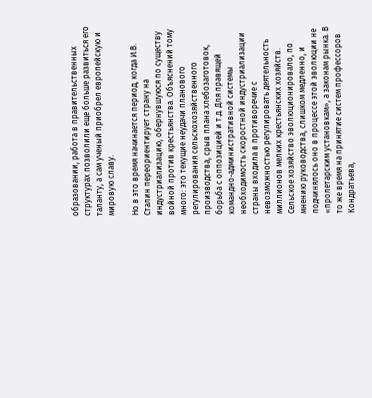образовании, работа в правительственных структурах позволили еще больше развиться его таланту, а сам ученый приобрел европейскую и мировую славу.

Но в это время начинается период, когда И.В. Сталин переориентирует страну на индустриализацию, обернувшуюся по существу войной против крестьянства. Объяснений тому много: это текущие неудачи планового регулирования сельскохозяйственного производства, срыв плана хлебозаготовок, борьба с оппозицией и т.д. Для правящей командно-административной системы необходимость скоростной индустриализации страны входила в противоречие с невозможностью регулировать деятельность миллионов мелких крестьянских хозяйств. Сельское хозяйство эволюционировало, по мнению руководства, слишком медленно, и подчинялось оно в процессе этой эволюции не «пролетарским установкам», а законам рынка. В то же время на принятие систем профессоров Кондратьева,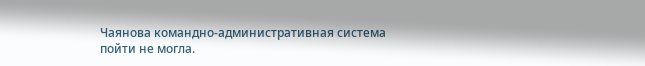Чаянова командно-административная система пойти не могла.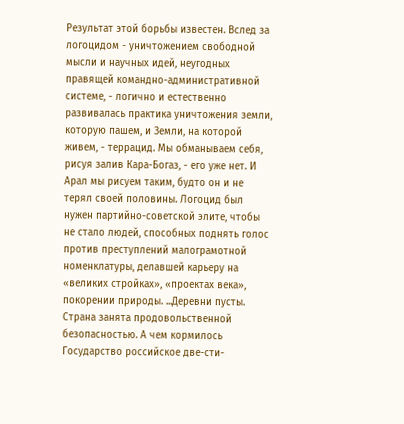Результат этой борьбы известен. Вслед за логоцидом - уничтожением свободной мысли и научных идей, неугодных правящей командно-административной системе, - логично и естественно развивалась практика уничтожения земли, которую пашем, и Земли, на которой живем, - террацид. Мы обманываем себя, рисуя залив Кара-Богаз, - его уже нет. И Арал мы рисуем таким, будто он и не терял своей половины. Логоцид был нужен партийно-советской элите, чтобы не стало людей, способных поднять голос против преступлений малограмотной номенклатуры, делавшей карьеру на «великих стройках», «проектах века», покорении природы. ...Деревни пусты. Страна занята продовольственной безопасностью. А чем кормилось Государство российское две-сти-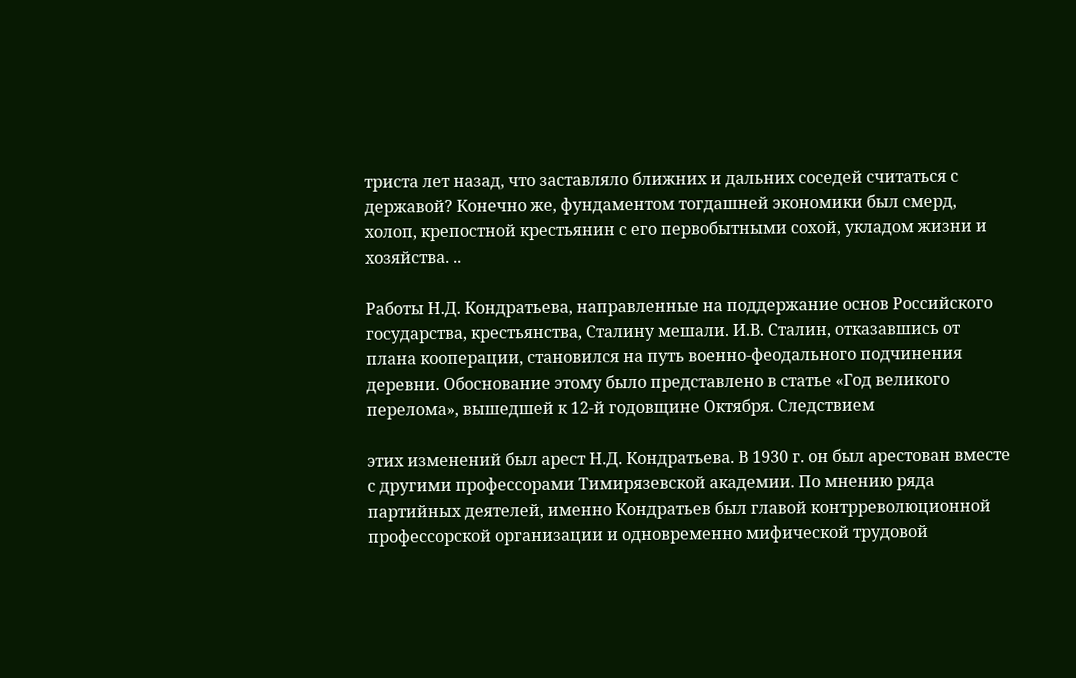триста лет назад, что заставляло ближних и дальних соседей считаться с державой? Конечно же, фундаментом тогдашней экономики был смерд, холоп, крепостной крестьянин с его первобытными сохой, укладом жизни и хозяйства. ..

Работы Н.Д. Кондратьева, направленные на поддержание основ Российского государства, крестьянства, Сталину мешали. И.В. Сталин, отказавшись от плана кооперации, становился на путь военно-феодального подчинения деревни. Обоснование этому было представлено в статье «Год великого перелома», вышедшей к 12-й годовщине Октября. Следствием

этих изменений был арест Н.Д. Кондратьева. В 1930 г. он был арестован вместе с другими профессорами Тимирязевской академии. По мнению ряда партийных деятелей, именно Кондратьев был главой контрреволюционной профессорской организации и одновременно мифической трудовой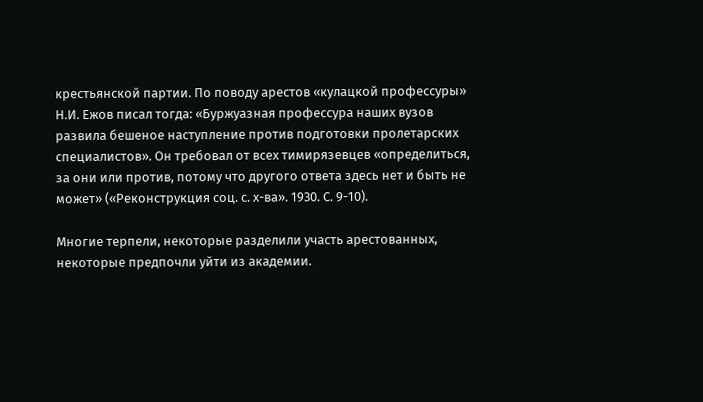крестьянской партии. По поводу арестов «кулацкой профессуры» Н.И. Ежов писал тогда: «Буржуазная профессура наших вузов развила бешеное наступление против подготовки пролетарских специалистов». Он требовал от всех тимирязевцев «определиться, за они или против, потому что другого ответа здесь нет и быть не может» («Реконструкция соц. с. х-ва». 1930. С. 9-10).

Многие терпели, некоторые разделили участь арестованных, некоторые предпочли уйти из академии.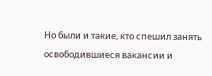Но были и такие, кто спешил занять освободившиеся вакансии и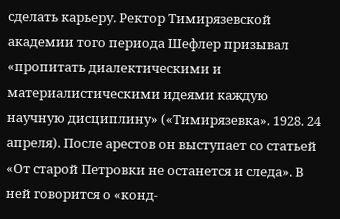сделать карьеру. Ректор Тимирязевской академии того периода Шефлер призывал «пропитать диалектическими и материалистическими идеями каждую научную дисциплину» («Тимирязевка». 1928. 24 апреля). После арестов он выступает со статьей «От старой Петровки не останется и следа». В ней говорится о «конд-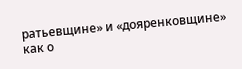ратьевщине» и «дояренковщине» как о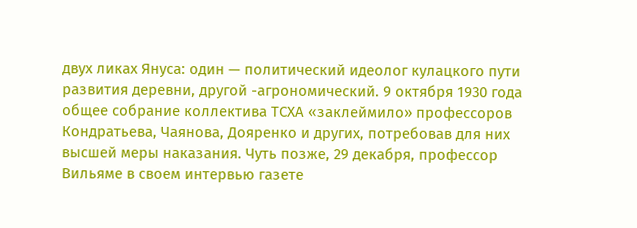двух ликах Януса: один — политический идеолог кулацкого пути развития деревни, другой -агрономический. 9 октября 1930 года общее собрание коллектива ТСХА «заклеймило» профессоров Кондратьева, Чаянова, Дояренко и других, потребовав для них высшей меры наказания. Чуть позже, 29 декабря, профессор Вильяме в своем интервью газете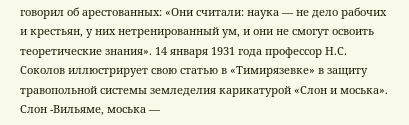говорил об арестованных: «Они считали: наука — не дело рабочих и крестьян, у них нетренированный ум, и они не смогут освоить теоретические знания». 14 января 1931 года профессор Н.С. Соколов иллюстрирует свою статью в «Тимирязевке» в защиту травопольной системы земледелия карикатурой «Слон и моська». Слон -Вильяме, моська —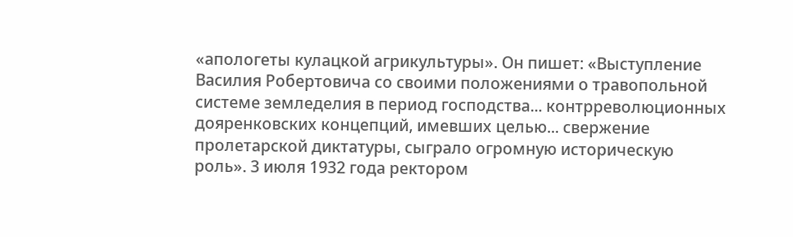«апологеты кулацкой агрикультуры». Он пишет: «Выступление Василия Робертовича со своими положениями о травопольной системе земледелия в период господства... контрреволюционных дояренковских концепций, имевших целью... свержение пролетарской диктатуры, сыграло огромную историческую роль». 3 июля 1932 года ректором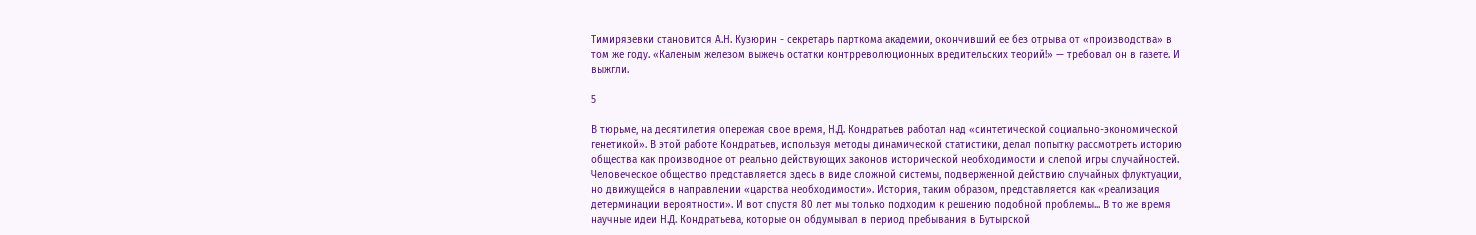Тимирязевки становится А.Н. Кузюрин - секретарь парткома академии, окончивший ее без отрыва от «производства» в том же году. «Каленым железом выжечь остатки контрреволюционных вредительских теорий!» — требовал он в газете. И выжгли.

5

В тюрьме, на десятилетия опережая свое время, Н.Д. Кондратьев работал над «синтетической социально-экономической генетикой». В этой работе Кондратьев, используя методы динамической статистики, делал попытку рассмотреть историю общества как производное от реально действующих законов исторической необходимости и слепой игры случайностей. Человеческое общество представляется здесь в виде сложной системы, подверженной действию случайных флуктуации, но движущейся в направлении «царства необходимости». История, таким образом, представляется как «реализация детерминации вероятности». И вот спустя 80 лет мы только подходим к решению подобной проблемы... В то же время научные идеи Н.Д. Кондратьева, которые он обдумывал в период пребывания в Бутырской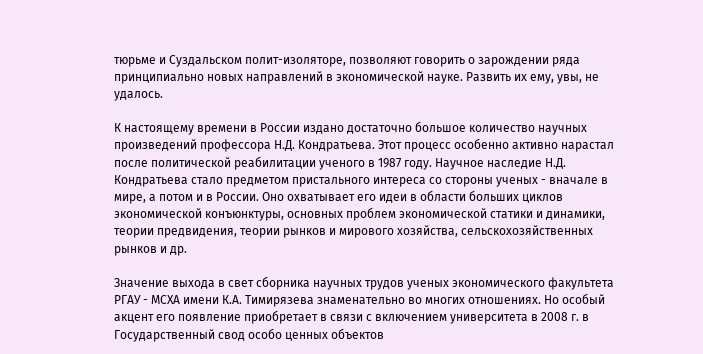тюрьме и Суздальском полит-изоляторе, позволяют говорить о зарождении ряда принципиально новых направлений в экономической науке. Развить их ему, увы, не удалось.

К настоящему времени в России издано достаточно большое количество научных произведений профессора Н.Д. Кондратьева. Этот процесс особенно активно нарастал после политической реабилитации ученого в 1987 году. Научное наследие Н.Д. Кондратьева стало предметом пристального интереса со стороны ученых - вначале в мире, а потом и в России. Оно охватывает его идеи в области больших циклов экономической конъюнктуры, основных проблем экономической статики и динамики, теории предвидения, теории рынков и мирового хозяйства, сельскохозяйственных рынков и др.

Значение выхода в свет сборника научных трудов ученых экономического факультета РГАУ - МСХА имени К.А. Тимирязева знаменательно во многих отношениях. Но особый акцент его появление приобретает в связи с включением университета в 2008 г. в Государственный свод особо ценных объектов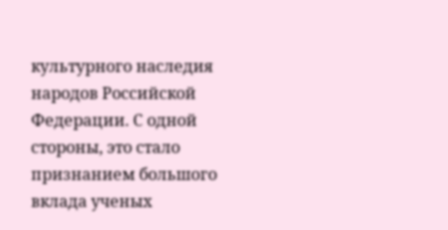культурного наследия народов Российской Федерации. С одной стороны, это стало признанием большого вклада ученых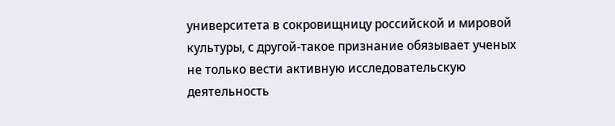университета в сокровищницу российской и мировой культуры, с другой-такое признание обязывает ученых не только вести активную исследовательскую деятельность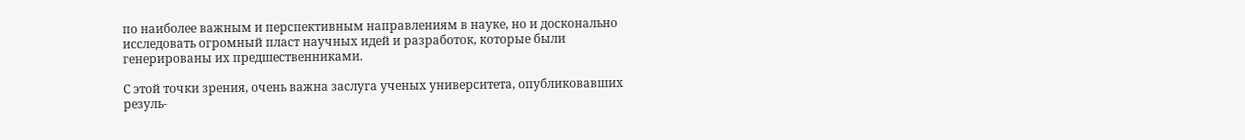по наиболее важным и перспективным направлениям в науке, но и досконально исследовать огромный пласт научных идей и разработок, которые были генерированы их предшественниками.

С этой точки зрения, очень важна заслуга ученых университета, опубликовавших резуль-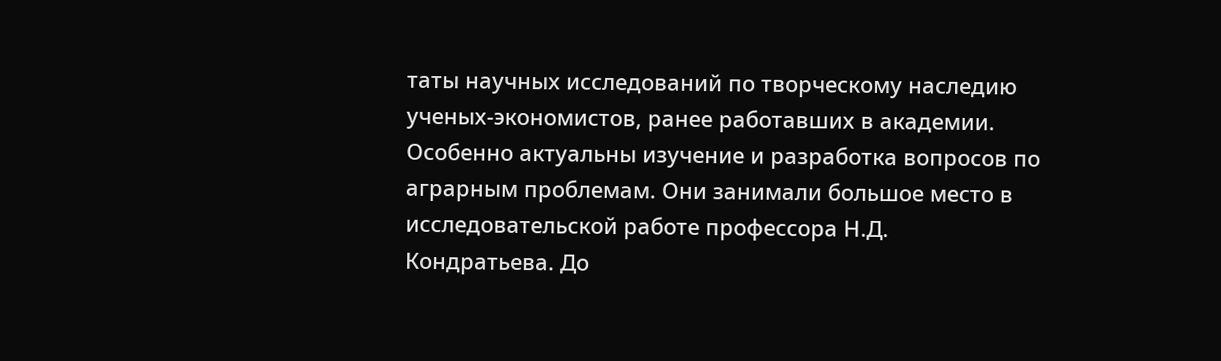таты научных исследований по творческому наследию ученых-экономистов, ранее работавших в академии. Особенно актуальны изучение и разработка вопросов по аграрным проблемам. Они занимали большое место в исследовательской работе профессора Н.Д. Кондратьева. До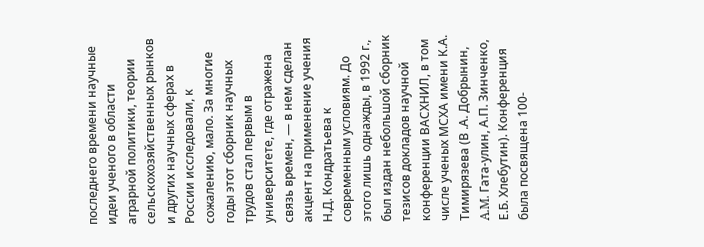последнего времени научные идеи ученого в области аграрной политики, теории сельскохозяйственных рынков и других научных сферах в России исследовали, к сожалению, мало. За многие годы этот сборник научных трудов стал первым в университете, где отражена связь времен, — в нем сделан акцент на применение учения Н.Д. Кондратьева к современным условиям. До этого лишь однажды, в 1992 г., был издан небольшой сборник тезисов докладов научной конференции ВАСХНИЛ, в том числе ученых МСХА имени К.А. Тимирязева (В .А. Добрынин, A.M. Гата-улин, А.П. Зинченко, Е.Б. Хлебутин). Конференция была посвящена 100-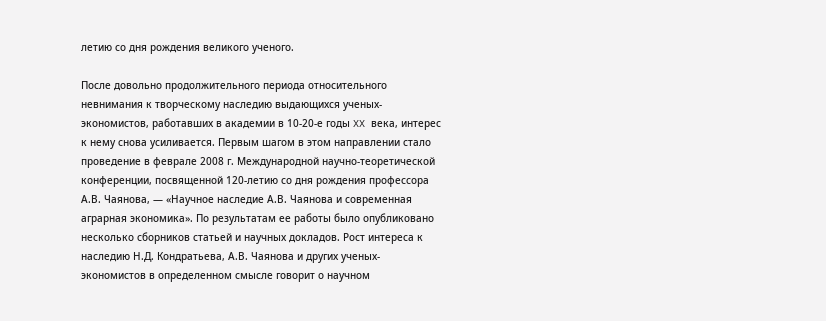летию со дня рождения великого ученого.

После довольно продолжительного периода относительного невнимания к творческому наследию выдающихся ученых-экономистов, работавших в академии в 10-20-е годы XX века, интерес к нему снова усиливается. Первым шагом в этом направлении стало проведение в феврале 2008 г. Международной научно-теоретической конференции, посвященной 120-летию со дня рождения профессора А.В. Чаянова, — «Научное наследие А.В. Чаянова и современная аграрная экономика». По результатам ее работы было опубликовано несколько сборников статьей и научных докладов. Рост интереса к наследию Н.Д. Кондратьева, А.В. Чаянова и других ученых-экономистов в определенном смысле говорит о научном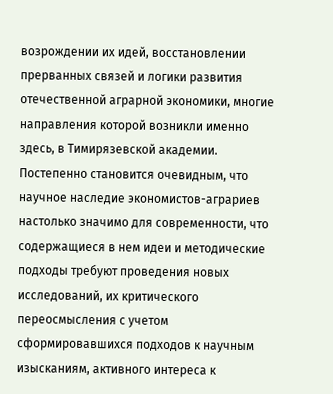возрождении их идей, восстановлении прерванных связей и логики развития отечественной аграрной экономики, многие направления которой возникли именно здесь, в Тимирязевской академии. Постепенно становится очевидным, что научное наследие экономистов-аграриев настолько значимо для современности, что содержащиеся в нем идеи и методические подходы требуют проведения новых исследований, их критического переосмысления с учетом сформировавшихся подходов к научным изысканиям, активного интереса к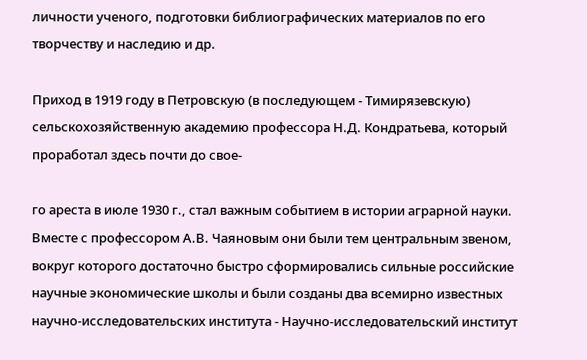личности ученого, подготовки библиографических материалов по его творчеству и наследию и др.

Приход в 1919 году в Петровскую (в последующем - Тимирязевскую) сельскохозяйственную академию профессора Н.Д. Кондратьева, который проработал здесь почти до свое-

го ареста в июле 1930 г., стал важным событием в истории аграрной науки. Вместе с профессором А.В. Чаяновым они были тем центральным звеном, вокруг которого достаточно быстро сформировались сильные российские научные экономические школы и были созданы два всемирно известных научно-исследовательских института - Научно-исследовательский институт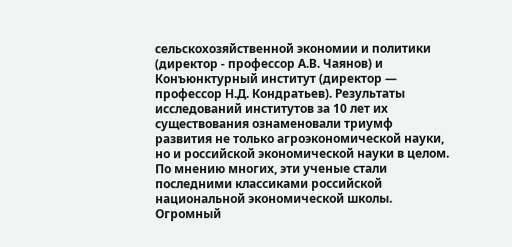сельскохозяйственной экономии и политики (директор - профессор А.В. Чаянов) и Конъюнктурный институт (директор — профессор Н.Д. Кондратьев). Результаты исследований институтов за 10 лет их существования ознаменовали триумф развития не только агроэкономической науки, но и российской экономической науки в целом. По мнению многих, эти ученые стали последними классиками российской национальной экономической школы. Огромный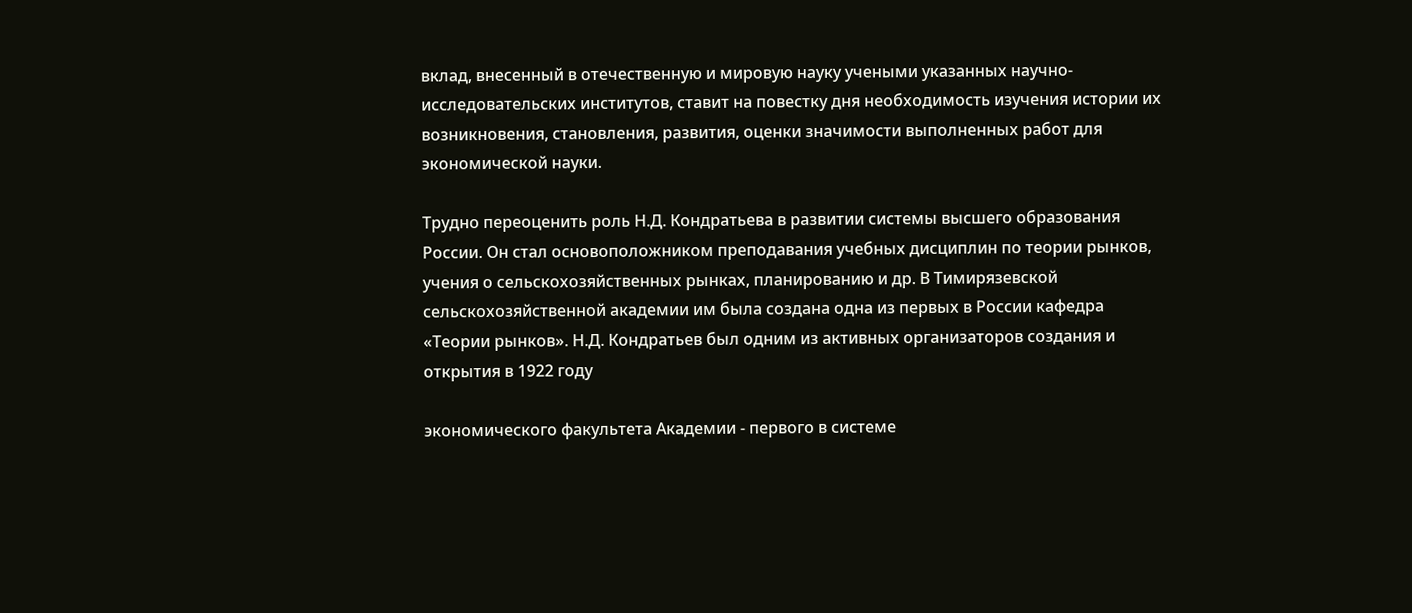вклад, внесенный в отечественную и мировую науку учеными указанных научно-исследовательских институтов, ставит на повестку дня необходимость изучения истории их возникновения, становления, развития, оценки значимости выполненных работ для экономической науки.

Трудно переоценить роль Н.Д. Кондратьева в развитии системы высшего образования России. Он стал основоположником преподавания учебных дисциплин по теории рынков, учения о сельскохозяйственных рынках, планированию и др. В Тимирязевской сельскохозяйственной академии им была создана одна из первых в России кафедра «Теории рынков». Н.Д. Кондратьев был одним из активных организаторов создания и открытия в 1922 году

экономического факультета Академии - первого в системе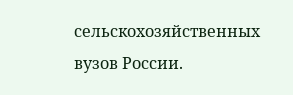сельскохозяйственных вузов России.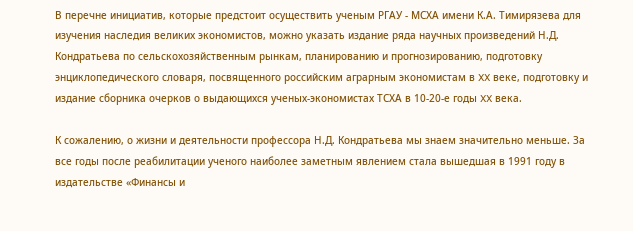В перечне инициатив, которые предстоит осуществить ученым РГАУ - МСХА имени К.А. Тимирязева для изучения наследия великих экономистов, можно указать издание ряда научных произведений Н.Д. Кондратьева по сельскохозяйственным рынкам, планированию и прогнозированию, подготовку энциклопедического словаря, посвященного российским аграрным экономистам в XX веке, подготовку и издание сборника очерков о выдающихся ученых-экономистах ТСХА в 10-20-е годы XX века.

К сожалению, о жизни и деятельности профессора Н.Д. Кондратьева мы знаем значительно меньше. За все годы после реабилитации ученого наиболее заметным явлением стала вышедшая в 1991 году в издательстве «Финансы и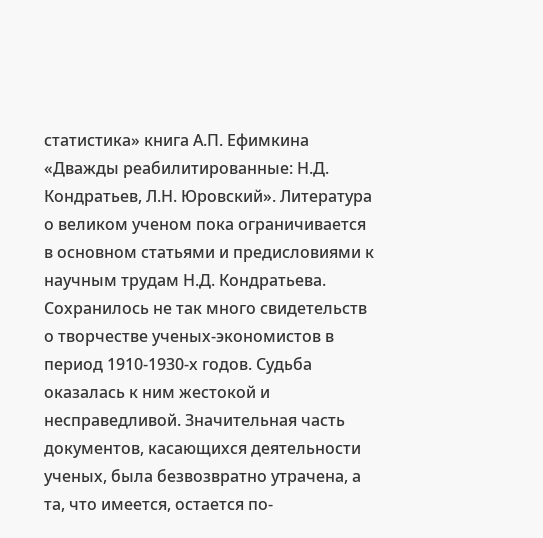статистика» книга А.П. Ефимкина «Дважды реабилитированные: Н.Д. Кондратьев, Л.Н. Юровский». Литература о великом ученом пока ограничивается в основном статьями и предисловиями к научным трудам Н.Д. Кондратьева. Сохранилось не так много свидетельств о творчестве ученых-экономистов в период 1910-1930-х годов. Судьба оказалась к ним жестокой и несправедливой. Значительная часть документов, касающихся деятельности ученых, была безвозвратно утрачена, а та, что имеется, остается по-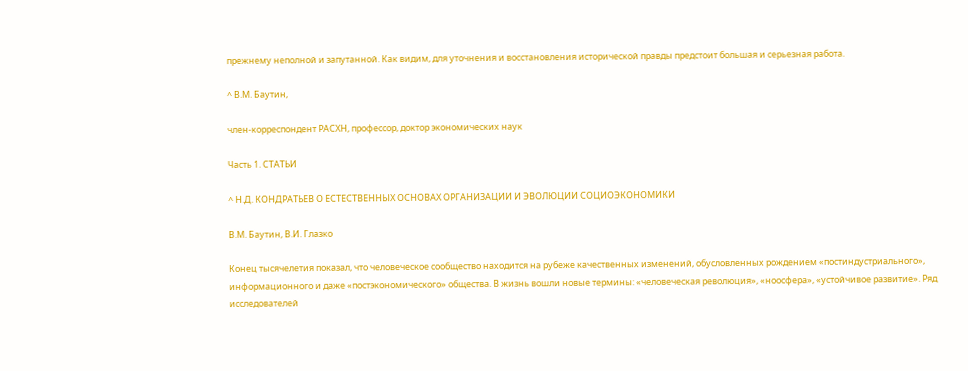прежнему неполной и запутанной. Как видим, для уточнения и восстановления исторической правды предстоит большая и серьезная работа.

^ В.М. Баутин,

член-корреспондент РАСХН, профессор, доктор экономических наук

Часть 1. СТАТЬИ

^ Н.Д. КОНДРАТЬЕВ О ЕСТЕСТВЕННЫХ ОСНОВАХ ОРГАНИЗАЦИИ И ЭВОЛЮЦИИ СОЦИОЭКОНОМИКИ

В.М. Баутин, В.И. Глазко

Конец тысячелетия показал, что человеческое сообщество находится на рубеже качественных изменений, обусловленных рождением «постиндустриального», информационного и даже «постэкономического» общества. В жизнь вошли новые термины: «человеческая революция», «ноосфера», «устойчивое развитие». Ряд исследователей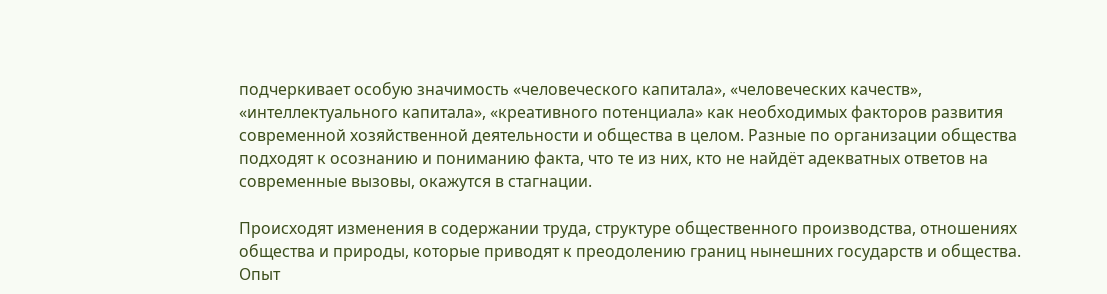подчеркивает особую значимость «человеческого капитала», «человеческих качеств», «интеллектуального капитала», «креативного потенциала» как необходимых факторов развития современной хозяйственной деятельности и общества в целом. Разные по организации общества подходят к осознанию и пониманию факта, что те из них, кто не найдёт адекватных ответов на современные вызовы, окажутся в стагнации.

Происходят изменения в содержании труда, структуре общественного производства, отношениях общества и природы, которые приводят к преодолению границ нынешних государств и общества. Опыт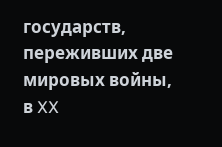государств, переживших две мировых войны, в XX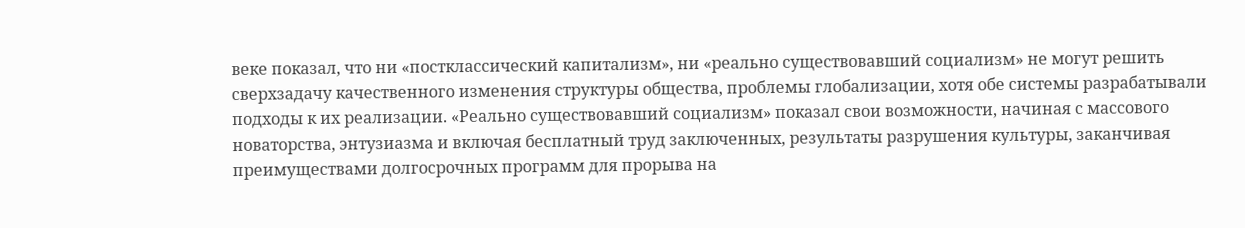веке показал, что ни «постклассический капитализм», ни «реально существовавший социализм» не могут решить сверхзадачу качественного изменения структуры общества, проблемы глобализации, хотя обе системы разрабатывали подходы к их реализации. «Реально существовавший социализм» показал свои возможности, начиная с массового новаторства, энтузиазма и включая бесплатный труд заключенных, результаты разрушения культуры, заканчивая преимуществами долгосрочных программ для прорыва на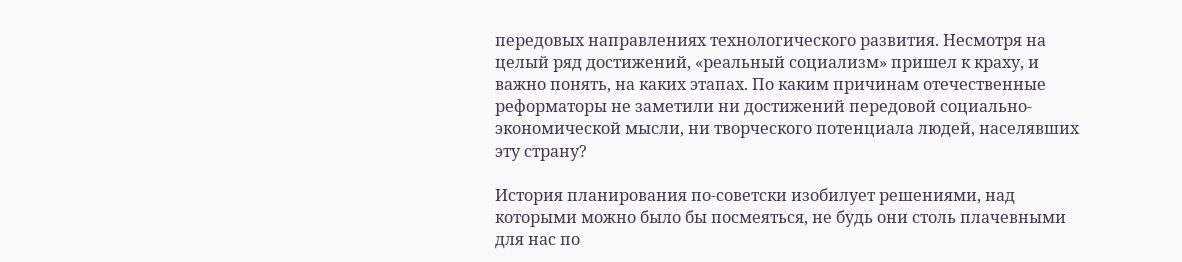передовых направлениях технологического развития. Несмотря на целый ряд достижений, «реальный социализм» пришел к краху, и важно понять, на каких этапах. По каким причинам отечественные реформаторы не заметили ни достижений передовой социально-экономической мысли, ни творческого потенциала людей, населявших эту страну?

История планирования по-советски изобилует решениями, над которыми можно было бы посмеяться, не будь они столь плачевными для нас по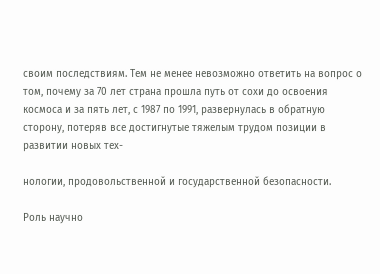своим последствиям. Тем не менее невозможно ответить на вопрос о том, почему за 70 лет страна прошла путь от сохи до освоения космоса и за пять лет, с 1987 по 1991, развернулась в обратную сторону, потеряв все достигнутые тяжелым трудом позиции в развитии новых тех-

нологии, продовольственной и государственной безопасности.

Роль научно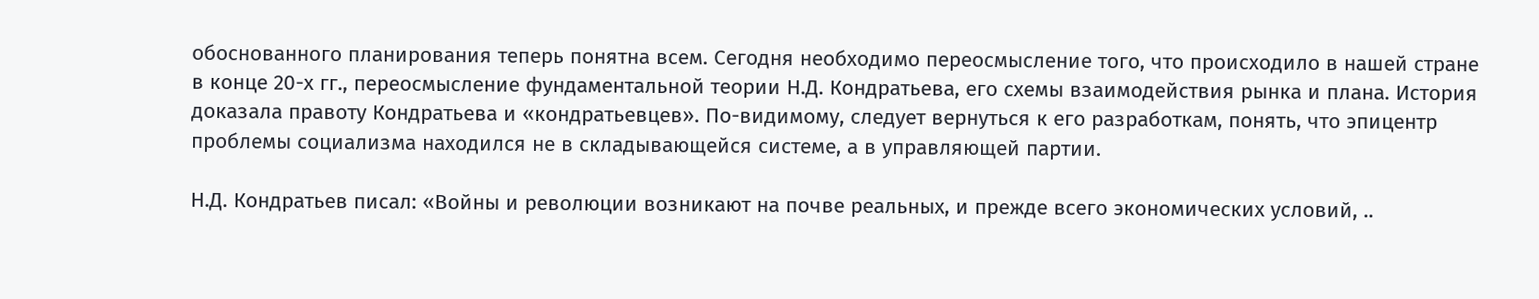обоснованного планирования теперь понятна всем. Сегодня необходимо переосмысление того, что происходило в нашей стране в конце 20-х гг., переосмысление фундаментальной теории Н.Д. Кондратьева, его схемы взаимодействия рынка и плана. История доказала правоту Кондратьева и «кондратьевцев». По-видимому, следует вернуться к его разработкам, понять, что эпицентр проблемы социализма находился не в складывающейся системе, а в управляющей партии.

Н.Д. Кондратьев писал: «Войны и революции возникают на почве реальных, и прежде всего экономических условий, ..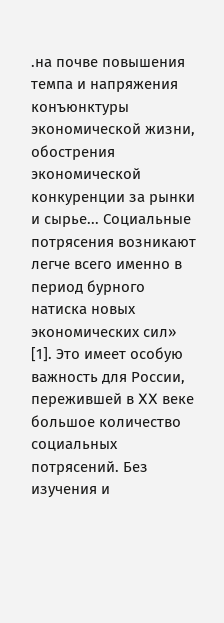.на почве повышения темпа и напряжения конъюнктуры экономической жизни, обострения экономической конкуренции за рынки и сырье... Социальные потрясения возникают легче всего именно в период бурного натиска новых экономических сил» [1]. Это имеет особую важность для России, пережившей в XX веке большое количество социальных потрясений. Без изучения и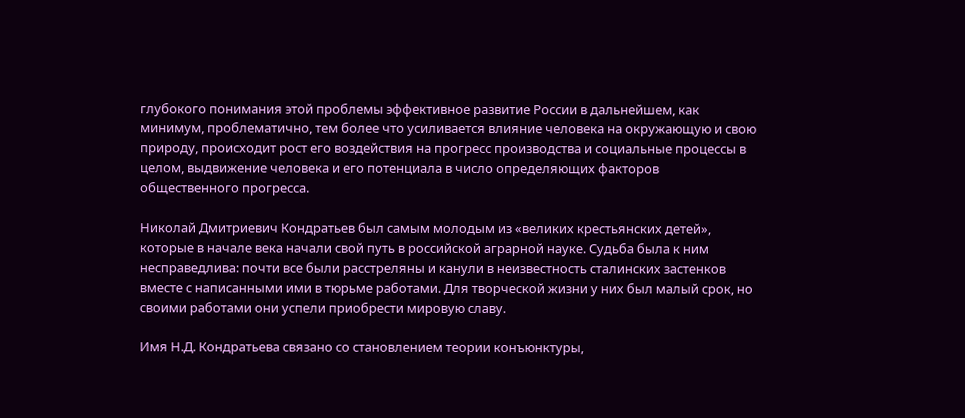глубокого понимания этой проблемы эффективное развитие России в дальнейшем, как минимум, проблематично, тем более что усиливается влияние человека на окружающую и свою природу, происходит рост его воздействия на прогресс производства и социальные процессы в целом, выдвижение человека и его потенциала в число определяющих факторов общественного прогресса.

Николай Дмитриевич Кондратьев был самым молодым из «великих крестьянских детей», которые в начале века начали свой путь в российской аграрной науке. Судьба была к ним несправедлива: почти все были расстреляны и канули в неизвестность сталинских застенков вместе с написанными ими в тюрьме работами. Для творческой жизни у них был малый срок, но своими работами они успели приобрести мировую славу.

Имя Н.Д. Кондратьева связано со становлением теории конъюнктуры,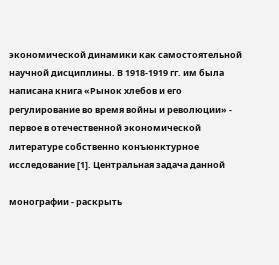экономической динамики как самостоятельной научной дисциплины. В 1918-1919 гг. им была написана книга «Рынок хлебов и его регулирование во время войны и революции» - первое в отечественной экономической литературе собственно конъюнктурное исследование [1]. Центральная задача данной

монографии - раскрыть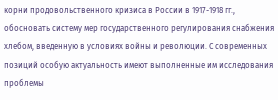корни продовольственного кризиса в России в 1917-1918 гг., обосновать систему мер государственного регулирования снабжения хлебом, введенную в условиях войны и революции. С современных позиций особую актуальность имеют выполненные им исследования проблемы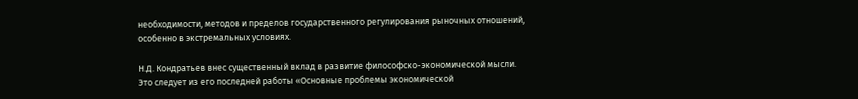необходимости, методов и пределов государственного регулирования рыночных отношений, особенно в экстремальных условиях.

Н.Д. Кондратьев внес существенный вклад в развитие философско-экономической мысли. Это следует из его последней работы «Основные проблемы экономической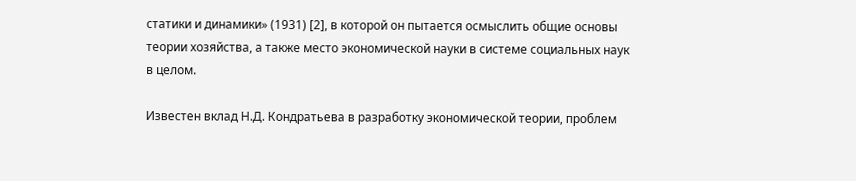статики и динамики» (1931) [2], в которой он пытается осмыслить общие основы теории хозяйства, а также место экономической науки в системе социальных наук в целом.

Известен вклад Н.Д. Кондратьева в разработку экономической теории, проблем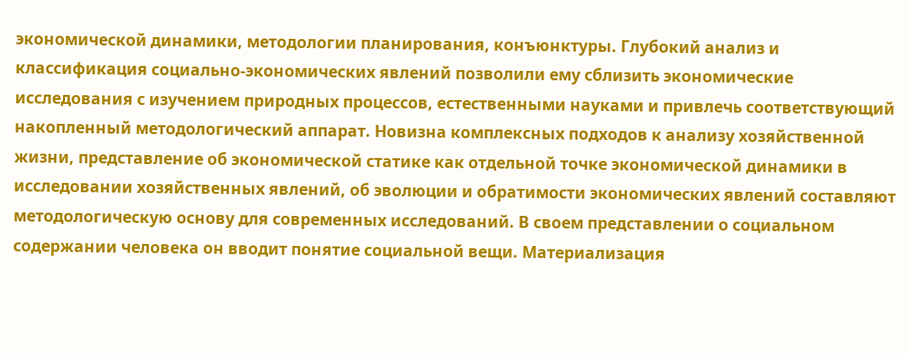экономической динамики, методологии планирования, конъюнктуры. Глубокий анализ и классификация социально-экономических явлений позволили ему сблизить экономические исследования с изучением природных процессов, естественными науками и привлечь соответствующий накопленный методологический аппарат. Новизна комплексных подходов к анализу хозяйственной жизни, представление об экономической статике как отдельной точке экономической динамики в исследовании хозяйственных явлений, об эволюции и обратимости экономических явлений составляют методологическую основу для современных исследований. В своем представлении о социальном содержании человека он вводит понятие социальной вещи. Материализация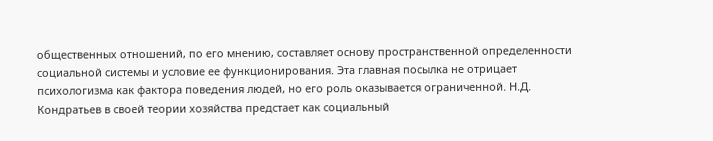общественных отношений, по его мнению, составляет основу пространственной определенности социальной системы и условие ее функционирования. Эта главная посылка не отрицает психологизма как фактора поведения людей, но его роль оказывается ограниченной. Н.Д. Кондратьев в своей теории хозяйства предстает как социальный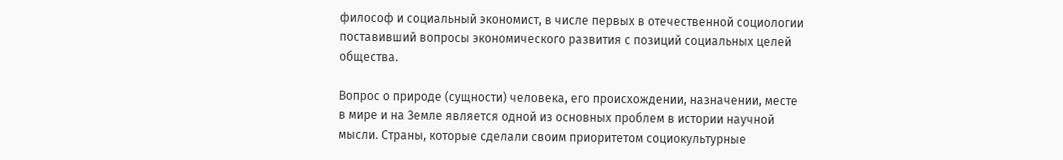философ и социальный экономист, в числе первых в отечественной социологии поставивший вопросы экономического развития с позиций социальных целей общества.

Вопрос о природе (сущности) человека, его происхождении, назначении, месте в мире и на Земле является одной из основных проблем в истории научной мысли. Страны, которые сделали своим приоритетом социокультурные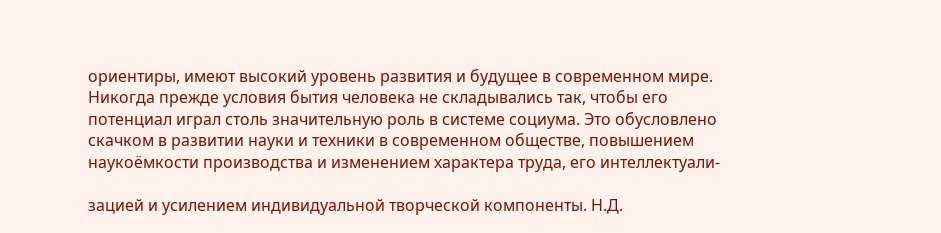ориентиры, имеют высокий уровень развития и будущее в современном мире. Никогда прежде условия бытия человека не складывались так, чтобы его потенциал играл столь значительную роль в системе социума. Это обусловлено скачком в развитии науки и техники в современном обществе, повышением наукоёмкости производства и изменением характера труда, его интеллектуали-

зацией и усилением индивидуальной творческой компоненты. Н.Д.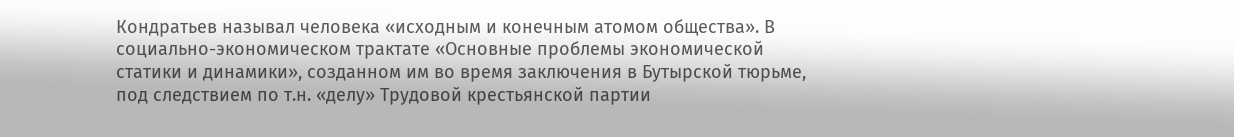Кондратьев называл человека «исходным и конечным атомом общества». В социально-экономическом трактате «Основные проблемы экономической статики и динамики», созданном им во время заключения в Бутырской тюрьме, под следствием по т.н. «делу» Трудовой крестьянской партии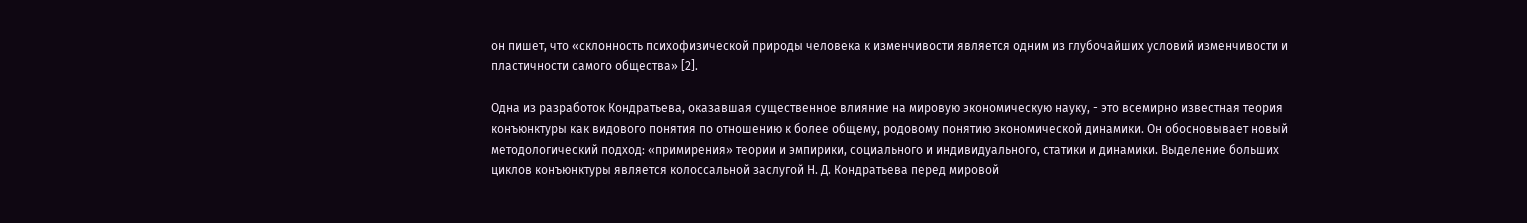он пишет, что «склонность психофизической природы человека к изменчивости является одним из глубочайших условий изменчивости и пластичности самого общества» [2].

Одна из разработок Кондратьева, оказавшая существенное влияние на мировую экономическую науку, - это всемирно известная теория конъюнктуры как видового понятия по отношению к более общему, родовому понятию экономической динамики. Он обосновывает новый методологический подход: «примирения» теории и эмпирики, социального и индивидуального, статики и динамики. Выделение больших циклов конъюнктуры является колоссальной заслугой Н. Д. Кондратьева перед мировой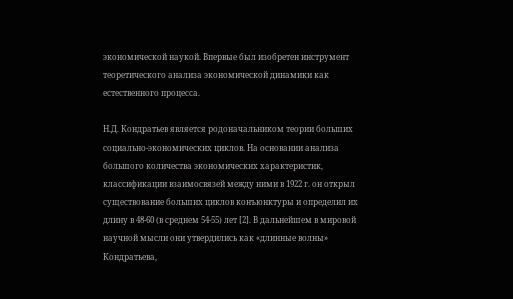экономической наукой. Впервые был изобретен инструмент теоретического анализа экономической динамики как естественного процесса.

Н.Д. Кондратьев является родоначальником теории больших социально-экономических циклов. На основании анализа большого количества экономических характеристик, классификации взаимосвязей между ними в 1922 г. он открыл существование больших циклов конъюнктуры и определил их длину в 48-60 (в среднем 54-55) лет [2]. В дальнейшем в мировой научной мысли они утвердились как «длинные волны» Кондратьева,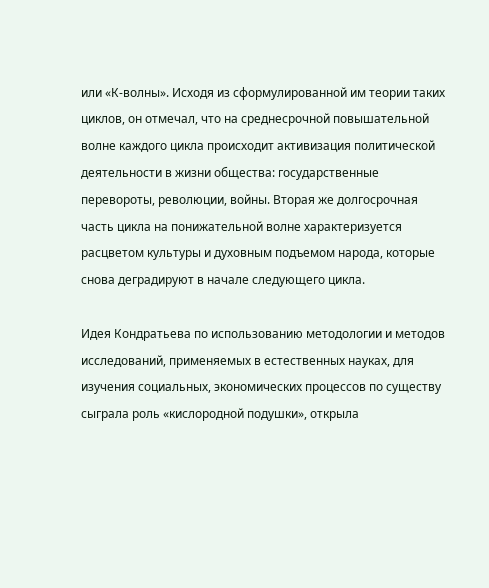или «К-волны». Исходя из сформулированной им теории таких циклов, он отмечал, что на среднесрочной повышательной волне каждого цикла происходит активизация политической деятельности в жизни общества: государственные перевороты, революции, войны. Вторая же долгосрочная часть цикла на понижательной волне характеризуется расцветом культуры и духовным подъемом народа, которые снова деградируют в начале следующего цикла.

Идея Кондратьева по использованию методологии и методов исследований, применяемых в естественных науках, для изучения социальных, экономических процессов по существу сыграла роль «кислородной подушки», открыла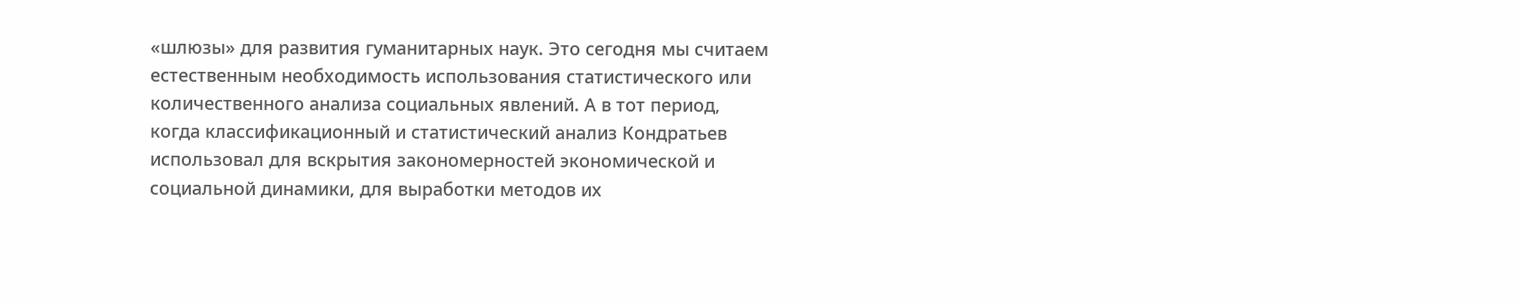«шлюзы» для развития гуманитарных наук. Это сегодня мы считаем естественным необходимость использования статистического или количественного анализа социальных явлений. А в тот период, когда классификационный и статистический анализ Кондратьев использовал для вскрытия закономерностей экономической и социальной динамики, для выработки методов их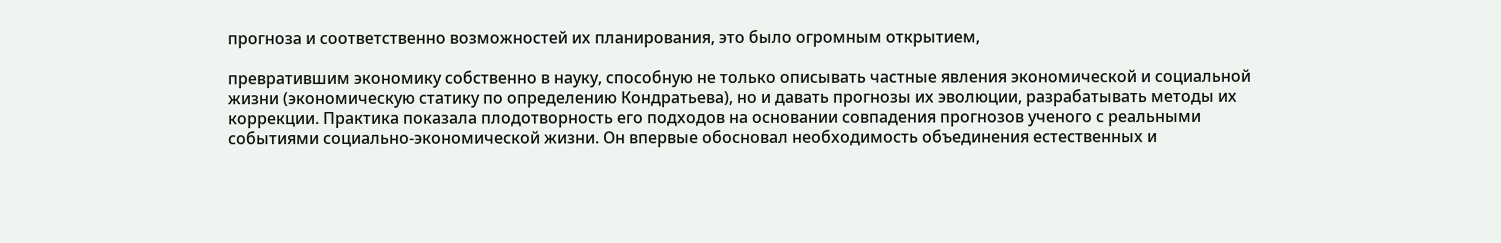прогноза и соответственно возможностей их планирования, это было огромным открытием,

превратившим экономику собственно в науку, способную не только описывать частные явления экономической и социальной жизни (экономическую статику по определению Кондратьева), но и давать прогнозы их эволюции, разрабатывать методы их коррекции. Практика показала плодотворность его подходов на основании совпадения прогнозов ученого с реальными событиями социально-экономической жизни. Он впервые обосновал необходимость объединения естественных и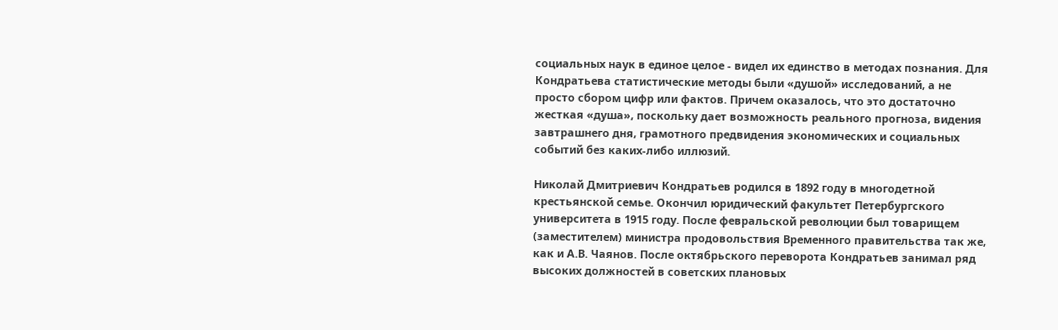социальных наук в единое целое - видел их единство в методах познания. Для Кондратьева статистические методы были «душой» исследований, а не просто сбором цифр или фактов. Причем оказалось, что это достаточно жесткая «душа», поскольку дает возможность реального прогноза, видения завтрашнего дня, грамотного предвидения экономических и социальных событий без каких-либо иллюзий.

Николай Дмитриевич Кондратьев родился в 1892 году в многодетной крестьянской семье. Окончил юридический факультет Петербургского университета в 1915 году. После февральской революции был товарищем (заместителем) министра продовольствия Временного правительства так же, как и А.В. Чаянов. После октябрьского переворота Кондратьев занимал ряд высоких должностей в советских плановых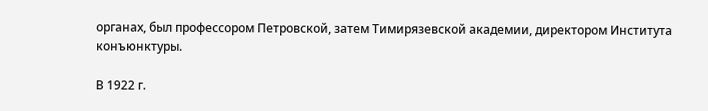органах, был профессором Петровской, затем Тимирязевской академии, директором Института конъюнктуры.

В 1922 г.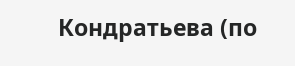Кондратьева (по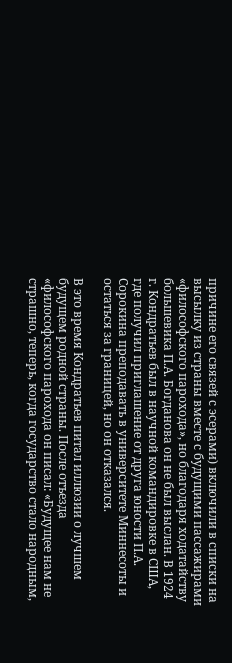причине его связей с эсерами) включили в списки на высылку из страны вместе с будущими пассажирами «философского парохода», но благодаря ходатайству большевика П.А. Богданова он не был выслан. В 1924 г. Кондратьев был в научной командировке в США, где получил приглашение от друга юности П.А. Сорокина преподавать в университете Миннесоты и остаться за границей, но он отказался.

В это время Кондратьев питал иллюзии о лучшем будущем родной страны. После отъезда «философского парохода он писал: «Будущее нам не страшно, теперь, когда государство стало народным,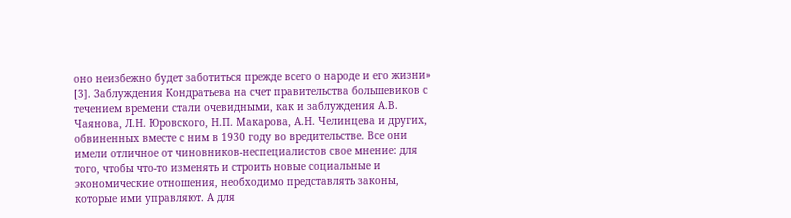оно неизбежно будет заботиться прежде всего о народе и его жизни» [3]. Заблуждения Кондратьева на счет правительства большевиков с течением времени стали очевидными, как и заблуждения А.В. Чаянова, Л.Н. Юровского, Н.П. Макарова, А.Н. Челинцева и других, обвиненных вместе с ним в 1930 году во вредительстве. Все они имели отличное от чиновников-неспециалистов свое мнение: для того, чтобы что-то изменять и строить новые социальные и экономические отношения, необходимо представлять законы, которые ими управляют. А для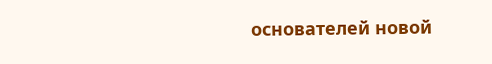основателей новой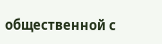общественной с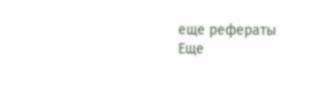еще рефераты
Еще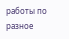работы по разное